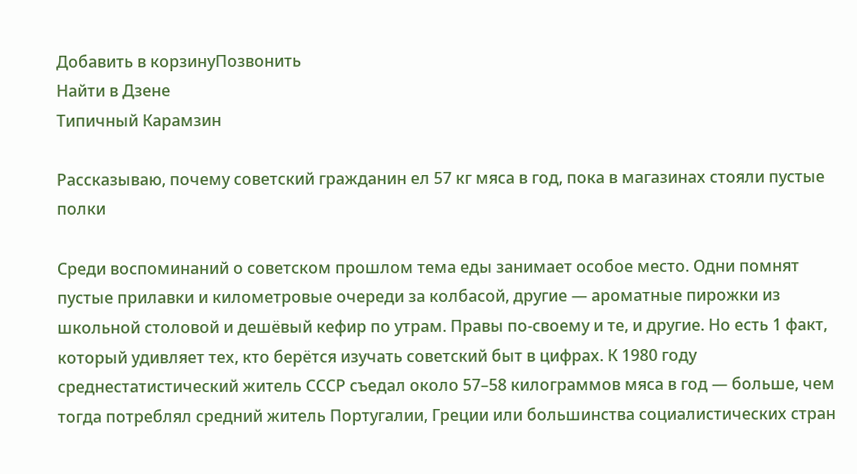Добавить в корзинуПозвонить
Найти в Дзене
Типичный Карамзин

Рассказываю, почему советский гражданин ел 57 кг мяса в год, пока в магазинах стояли пустые полки

Среди воспоминаний о советском прошлом тема еды занимает особое место. Одни помнят пустые прилавки и километровые очереди за колбасой, другие — ароматные пирожки из школьной столовой и дешёвый кефир по утрам. Правы по-своему и те, и другие. Но есть 1 факт, который удивляет тех, кто берётся изучать советский быт в цифрах. К 1980 году среднестатистический житель СССР съедал около 57–58 килограммов мяса в год — больше, чем тогда потреблял средний житель Португалии, Греции или большинства социалистических стран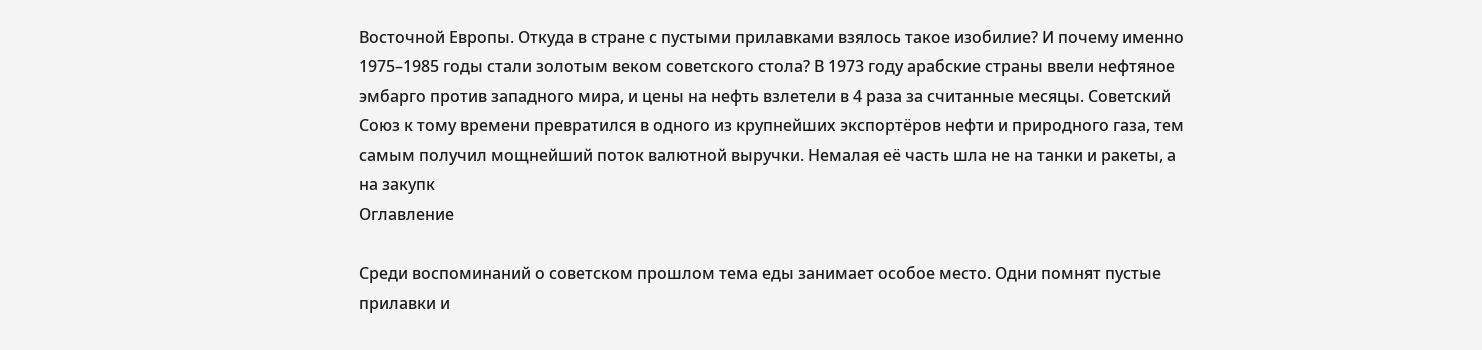Восточной Европы. Откуда в стране с пустыми прилавками взялось такое изобилие? И почему именно 1975–1985 годы стали золотым веком советского стола? В 1973 году арабские страны ввели нефтяное эмбарго против западного мира, и цены на нефть взлетели в 4 раза за считанные месяцы. Советский Союз к тому времени превратился в одного из крупнейших экспортёров нефти и природного газа, тем самым получил мощнейший поток валютной выручки. Немалая её часть шла не на танки и ракеты, а на закупк
Оглавление

Среди воспоминаний о советском прошлом тема еды занимает особое место. Одни помнят пустые прилавки и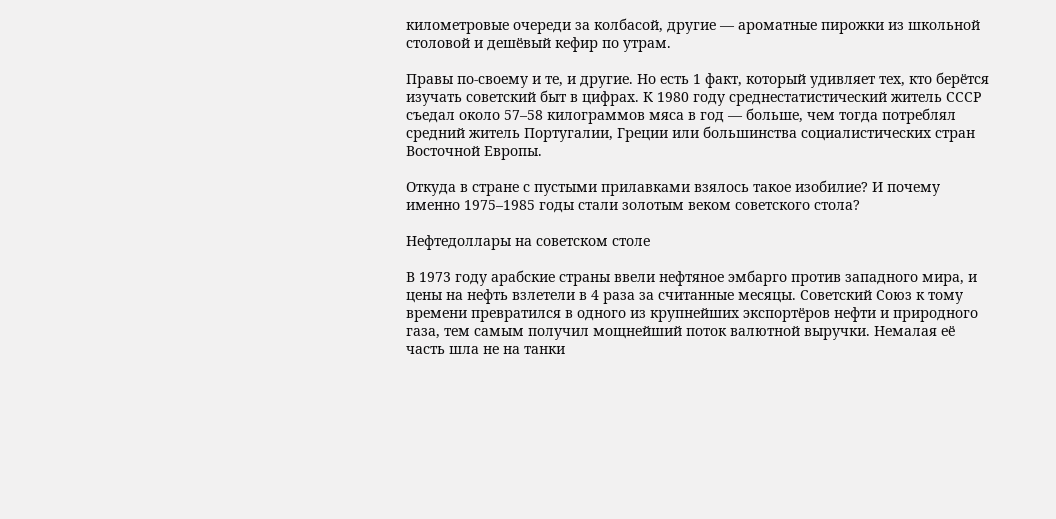километровые очереди за колбасой, другие — ароматные пирожки из школьной столовой и дешёвый кефир по утрам.

Правы по-своему и те, и другие. Но есть 1 факт, который удивляет тех, кто берётся изучать советский быт в цифрах. К 1980 году среднестатистический житель СССР съедал около 57–58 килограммов мяса в год — больше, чем тогда потреблял средний житель Португалии, Греции или большинства социалистических стран Восточной Европы.

Откуда в стране с пустыми прилавками взялось такое изобилие? И почему именно 1975–1985 годы стали золотым веком советского стола?

Нефтедоллары на советском столе

В 1973 году арабские страны ввели нефтяное эмбарго против западного мира, и цены на нефть взлетели в 4 раза за считанные месяцы. Советский Союз к тому времени превратился в одного из крупнейших экспортёров нефти и природного газа, тем самым получил мощнейший поток валютной выручки. Немалая её часть шла не на танки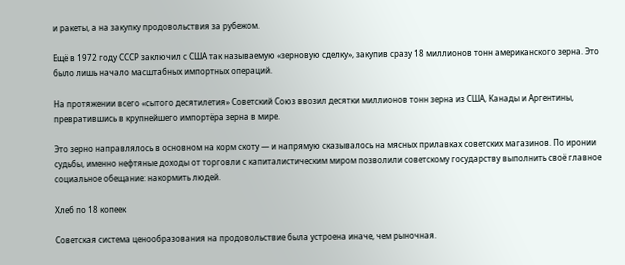и ракеты, а на закупку продовольствия за рубежом.

Ещё в 1972 году СССР заключил с США так называемую «зерновую сделку», закупив сразу 18 миллионов тонн американского зерна. Это было лишь начало масштабных импортных операций.

На протяжении всего «сытого десятилетия» Советский Союз ввозил десятки миллионов тонн зерна из США, Канады и Аргентины, превратившись в крупнейшего импортёра зерна в мире.

Это зерно направлялось в основном на корм скоту — и напрямую сказывалось на мясных прилавках советских магазинов. По иронии судьбы, именно нефтяные доходы от торговли с капиталистическим миром позволили советскому государству выполнить своё главное социальное обещание: накормить людей.

Хлеб по 18 копеек

Советская система ценообразования на продовольствие была устроена иначе, чем рыночная.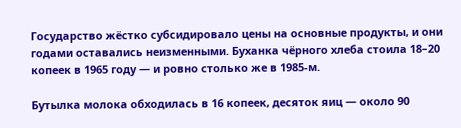Государство жёстко субсидировало цены на основные продукты, и они годами оставались неизменными. Буханка чёрного хлеба стоила 18–20 копеек в 1965 году — и ровно столько же в 1985-м.

Бутылка молока обходилась в 16 копеек, десяток яиц — около 90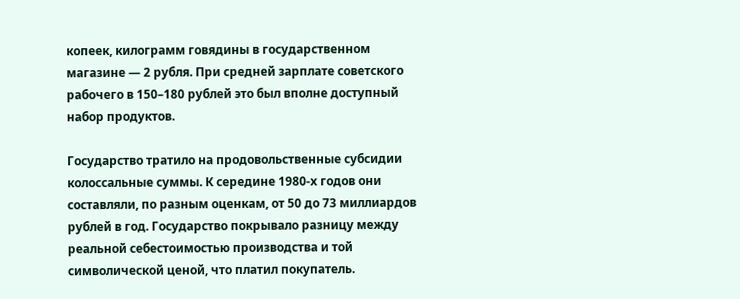копеек, килограмм говядины в государственном магазине — 2 рубля. При средней зарплате советского рабочего в 150–180 рублей это был вполне доступный набор продуктов.

Государство тратило на продовольственные субсидии колоссальные суммы. К середине 1980-х годов они составляли, по разным оценкам, от 50 до 73 миллиардов рублей в год. Государство покрывало разницу между реальной себестоимостью производства и той символической ценой, что платил покупатель.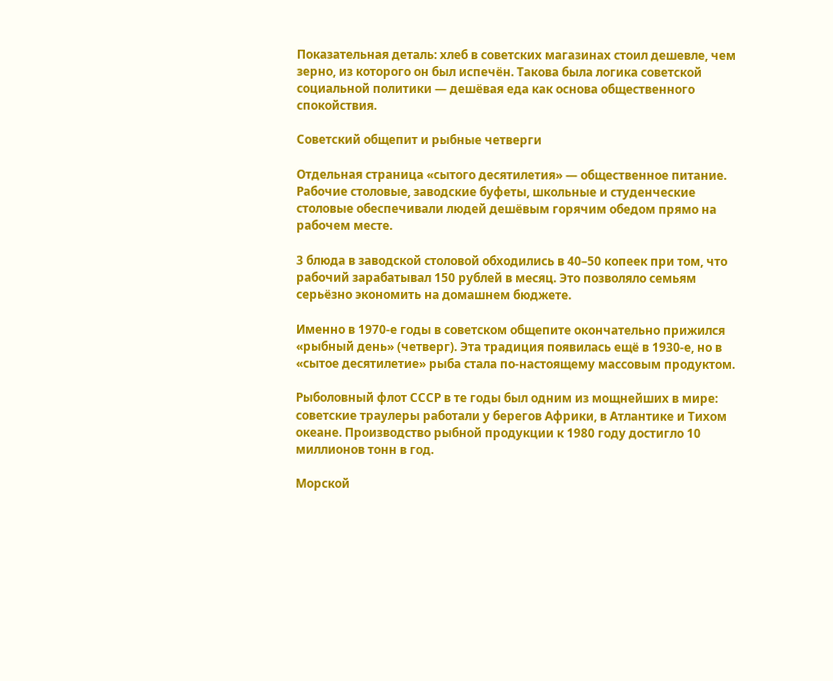Показательная деталь: хлеб в советских магазинах стоил дешевле, чем зерно, из которого он был испечён. Такова была логика советской социальной политики — дешёвая еда как основа общественного спокойствия.

Советский общепит и рыбные четверги

Отдельная страница «сытого десятилетия» — общественное питание. Рабочие столовые, заводские буфеты, школьные и студенческие столовые обеспечивали людей дешёвым горячим обедом прямо на рабочем месте.

3 блюда в заводской столовой обходились в 40–50 копеек при том, что рабочий зарабатывал 150 рублей в месяц. Это позволяло семьям серьёзно экономить на домашнем бюджете.

Именно в 1970-е годы в советском общепите окончательно прижился «рыбный день» (четверг). Эта традиция появилась ещё в 1930-е, но в «сытое десятилетие» рыба стала по-настоящему массовым продуктом.

Рыболовный флот СССР в те годы был одним из мощнейших в мире: советские траулеры работали у берегов Африки, в Атлантике и Тихом океане. Производство рыбной продукции к 1980 году достигло 10 миллионов тонн в год.

Морской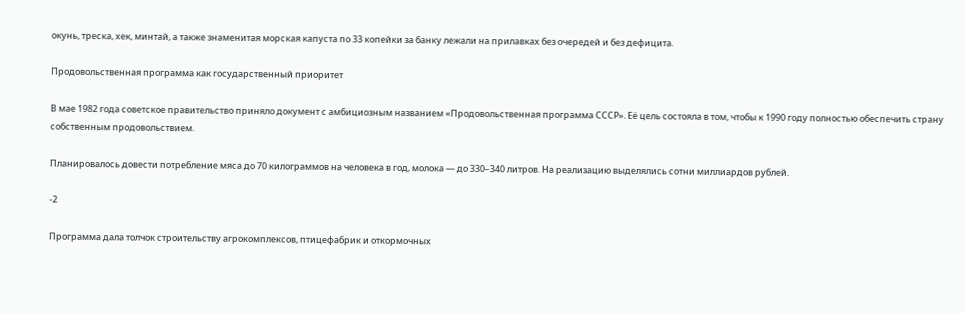окунь, треска, хек, минтай, а также знаменитая морская капуста по 33 копейки за банку лежали на прилавках без очередей и без дефицита.

Продовольственная программа как государственный приоритет

В мае 1982 года советское правительство приняло документ с амбициозным названием «Продовольственная программа СССР». Её цель состояла в том, чтобы к 1990 году полностью обеспечить страну собственным продовольствием.

Планировалось довести потребление мяса до 70 килограммов на человека в год, молока — до 330–340 литров. На реализацию выделялись сотни миллиардов рублей.

-2

Программа дала толчок строительству агрокомплексов, птицефабрик и откормочных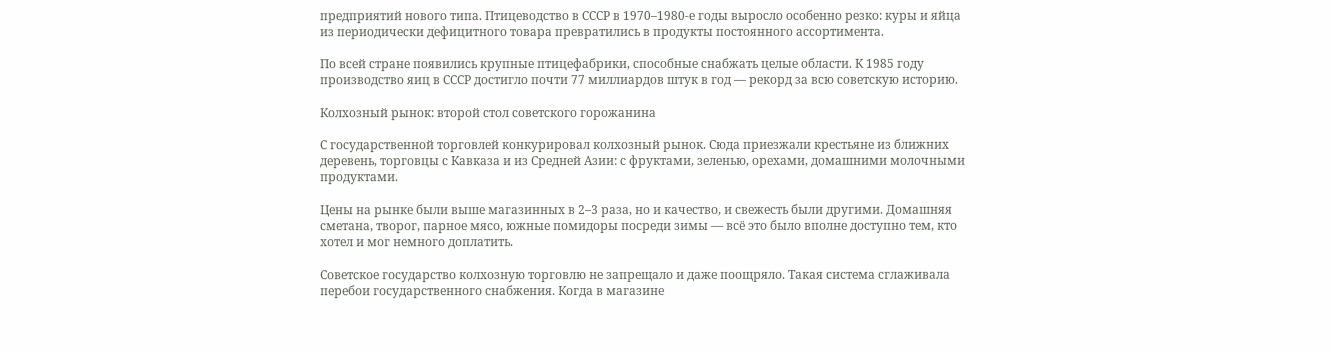предприятий нового типа. Птицеводство в СССР в 1970–1980-е годы выросло особенно резко: куры и яйца из периодически дефицитного товара превратились в продукты постоянного ассортимента.

По всей стране появились крупные птицефабрики, способные снабжать целые области. К 1985 году производство яиц в СССР достигло почти 77 миллиардов штук в год — рекорд за всю советскую историю.

Колхозный рынок: второй стол советского горожанина

С государственной торговлей конкурировал колхозный рынок. Сюда приезжали крестьяне из ближних деревень, торговцы с Кавказа и из Средней Азии: с фруктами, зеленью, орехами, домашними молочными продуктами.

Цены на рынке были выше магазинных в 2–3 раза, но и качество, и свежесть были другими. Домашняя сметана, творог, парное мясо, южные помидоры посреди зимы — всё это было вполне доступно тем, кто хотел и мог немного доплатить.

Советское государство колхозную торговлю не запрещало и даже поощряло. Такая система сглаживала перебои государственного снабжения. Когда в магазине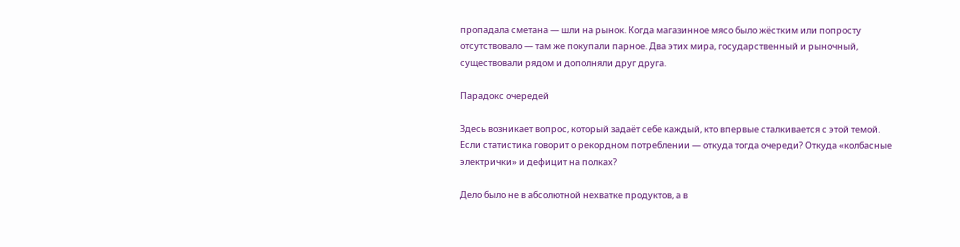пропадала сметана — шли на рынок. Когда магазинное мясо было жёстким или попросту отсутствовало — там же покупали парное. Два этих мира, государственный и рыночный, существовали рядом и дополняли друг друга.

Парадокс очередей

Здесь возникает вопрос, который задаёт себе каждый, кто впервые сталкивается с этой темой. Если статистика говорит о рекордном потреблении — откуда тогда очереди? Откуда «колбасные электрички» и дефицит на полках?

Дело было не в абсолютной нехватке продуктов, а в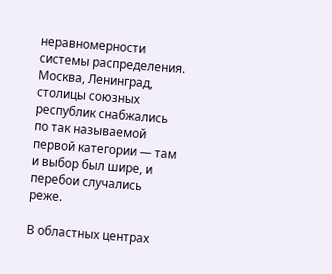неравномерности системы распределения. Москва, Ленинград, столицы союзных республик снабжались по так называемой первой категории — там и выбор был шире, и перебои случались реже.

В областных центрах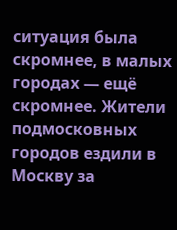ситуация была скромнее, в малых городах — ещё скромнее. Жители подмосковных городов ездили в Москву за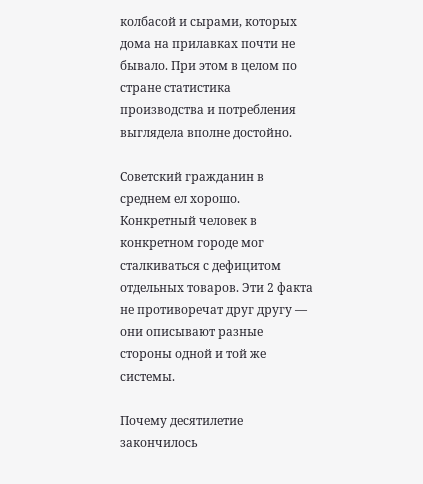колбасой и сырами, которых дома на прилавках почти не бывало. При этом в целом по стране статистика производства и потребления выглядела вполне достойно.

Советский гражданин в среднем ел хорошо. Конкретный человек в конкретном городе мог сталкиваться с дефицитом отдельных товаров. Эти 2 факта не противоречат друг другу — они описывают разные стороны одной и той же системы.

Почему десятилетие закончилось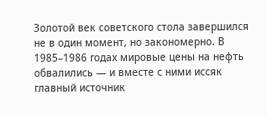Золотой век советского стола завершился не в один момент, но закономерно. В 1985–1986 годах мировые цены на нефть обвалились — и вместе с ними иссяк главный источник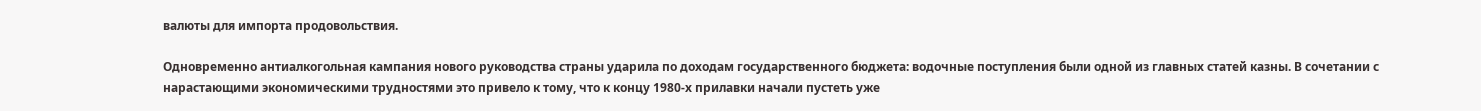валюты для импорта продовольствия.

Одновременно антиалкогольная кампания нового руководства страны ударила по доходам государственного бюджета: водочные поступления были одной из главных статей казны. В сочетании с нарастающими экономическими трудностями это привело к тому, что к концу 1980-х прилавки начали пустеть уже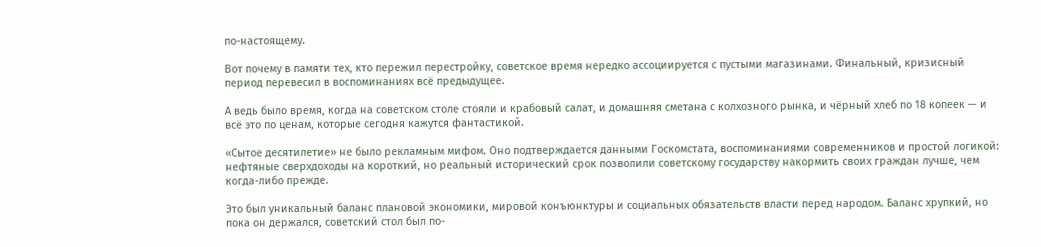по-настоящему.

Вот почему в памяти тех, кто пережил перестройку, советское время нередко ассоциируется с пустыми магазинами. Финальный, кризисный период перевесил в воспоминаниях всё предыдущее.

А ведь было время, когда на советском столе стояли и крабовый салат, и домашняя сметана с колхозного рынка, и чёрный хлеб по 18 копеек — и всё это по ценам, которые сегодня кажутся фантастикой.

«Сытое десятилетие» не было рекламным мифом. Оно подтверждается данными Госкомстата, воспоминаниями современников и простой логикой: нефтяные сверхдоходы на короткий, но реальный исторический срок позволили советскому государству накормить своих граждан лучше, чем когда-либо прежде.

Это был уникальный баланс плановой экономики, мировой конъюнктуры и социальных обязательств власти перед народом. Баланс хрупкий, но пока он держался, советский стол был по-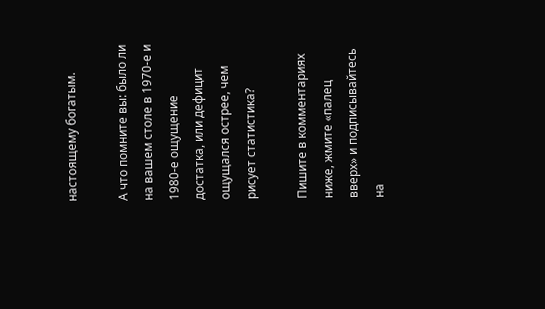настоящему богатым.

А что помните вы: было ли на вашем столе в 1970-е и 1980-е ощущение достатка, или дефицит ощущался острее, чем рисует статистика?

Пишите в комментариях ниже, жмите «палец вверх» и подписывайтесь на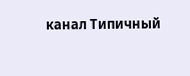канал Типичный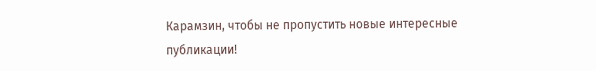Карамзин, чтобы не пропустить новые интересные публикации!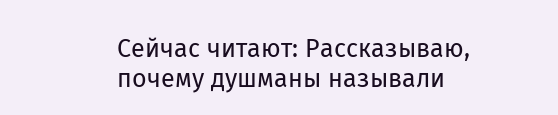Сейчас читают: Рассказываю, почему душманы называли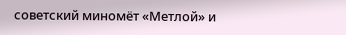советский миномёт «Метлой» и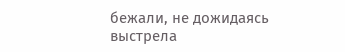бежали, не дожидаясь выстрела